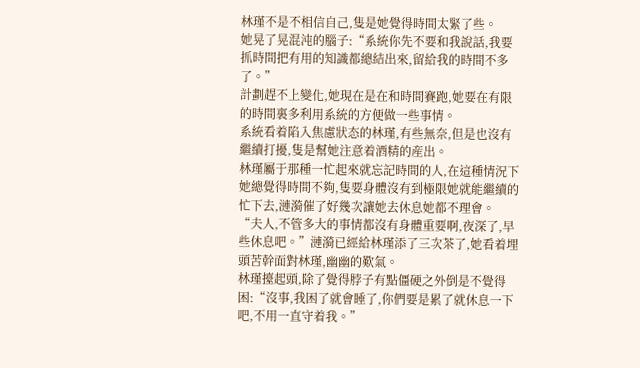林瑾不是不相信自己,隻是她覺得時間太緊了些。
她晃了晃混沌的腦子:“系統你先不要和我說話,我要抓時間把有用的知識都總結出來,留給我的時間不多了。”
計劃趕不上變化,她現在是在和時間賽跑,她要在有限的時間裏多利用系統的方便做一些事情。
系統看着陷入焦慮狀态的林瑾,有些無奈,但是也沒有繼續打擾,隻是幫她注意着酒精的産出。
林瑾屬于那種一忙起來就忘記時間的人,在這種情況下她總覺得時間不夠,隻要身體沒有到極限她就能繼續的忙下去,漣漪催了好幾次讓她去休息她都不理會。
“夫人,不管多大的事情都沒有身體重要啊,夜深了,早些休息吧。”漣漪已經給林瑾添了三次茶了,她看着埋頭苦幹面對林瑾,幽幽的歎氣。
林瑾擡起頭,除了覺得脖子有點僵硬之外倒是不覺得困:“沒事,我困了就會睡了,你們要是累了就休息一下吧,不用一直守着我。”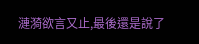漣漪欲言又止,最後還是說了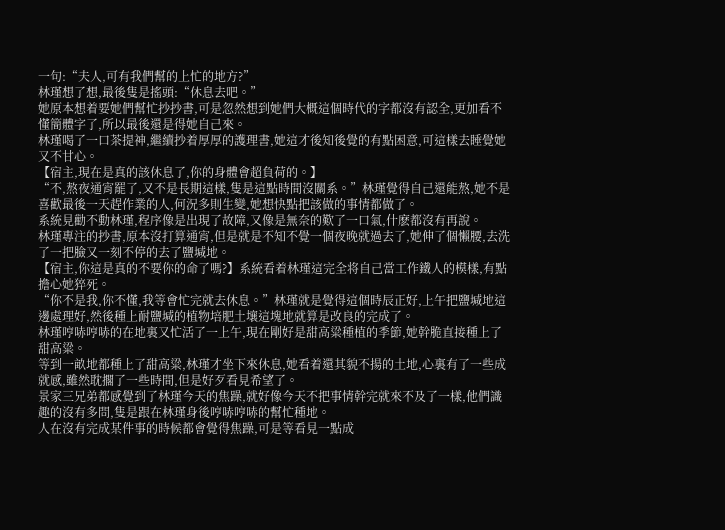一句:“夫人,可有我們幫的上忙的地方?”
林瑾想了想,最後隻是搖頭:“休息去吧。”
她原本想着要她們幫忙抄抄書,可是忽然想到她們大概這個時代的字都沒有認全,更加看不懂簡體字了,所以最後還是得她自己來。
林瑾喝了一口茶提神,繼續抄着厚厚的護理書,她這才後知後覺的有點困意,可這樣去睡覺她又不甘心。
【宿主,現在是真的該休息了,你的身體會超負荷的。】
“不,熬夜通宵罷了,又不是長期這樣,隻是這點時間沒關系。”林瑾覺得自己還能熬,她不是喜歡最後一天趕作業的人,何況多則生變,她想快點把該做的事情都做了。
系統見勸不動林瑾,程序像是出現了故障,又像是無奈的歎了一口氣,什麽都沒有再說。
林瑾專注的抄書,原本沒打算通宵,但是就是不知不覺一個夜晚就過去了,她伸了個懶腰,去洗了一把臉又一刻不停的去了鹽堿地。
【宿主,你這是真的不要你的命了嗎?】系統看着林瑾這完全将自己當工作鐵人的模樣,有點擔心她猝死。
“你不是我,你不懂,我等會忙完就去休息。”林瑾就是覺得這個時辰正好,上午把鹽堿地這邊處理好,然後種上耐鹽堿的植物培肥土壤這塊地就算是改良的完成了。
林瑾哼哧哼哧的在地裏又忙活了一上午,現在剛好是甜高粱種植的季節,她幹脆直接種上了甜高粱。
等到一畝地都種上了甜高粱,林瑾才坐下來休息,她看着還其貌不揚的土地,心裏有了一些成就感,雖然耽擱了一些時間,但是好歹看見希望了。
景家三兄弟都感覺到了林瑾今天的焦躁,就好像今天不把事情幹完就來不及了一樣,他們識趣的沒有多問,隻是跟在林瑾身後哼哧哼哧的幫忙種地。
人在沒有完成某件事的時候都會覺得焦躁,可是等看見一點成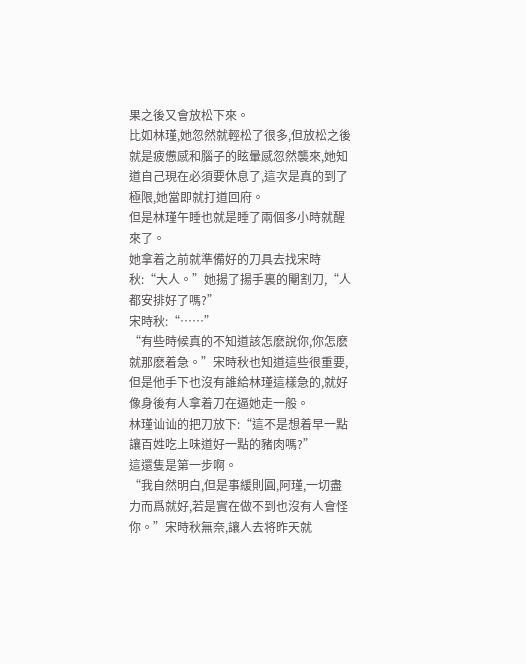果之後又會放松下來。
比如林瑾,她忽然就輕松了很多,但放松之後就是疲憊感和腦子的眩暈感忽然襲來,她知道自己現在必須要休息了,這次是真的到了極限,她當即就打道回府。
但是林瑾午睡也就是睡了兩個多小時就醒來了。
她拿着之前就準備好的刀具去找宋時秋:“大人。”她揚了揚手裏的閹割刀,“人都安排好了嗎?”
宋時秋:“……”
“有些時候真的不知道該怎麽說你,你怎麽就那麽着急。”宋時秋也知道這些很重要,但是他手下也沒有誰給林瑾這樣急的,就好像身後有人拿着刀在逼她走一般。
林瑾讪讪的把刀放下:“這不是想着早一點讓百姓吃上味道好一點的豬肉嗎?”
這還隻是第一步啊。
“我自然明白,但是事緩則圓,阿瑾,一切盡力而爲就好,若是實在做不到也沒有人會怪你。”宋時秋無奈,讓人去将昨天就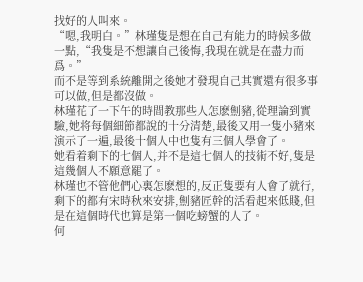找好的人叫來。
“嗯,我明白。”林瑾隻是想在自己有能力的時候多做一點,“我隻是不想讓自己後悔,我現在就是在盡力而爲。”
而不是等到系統離開之後她才發現自己其實還有很多事可以做,但是都沒做。
林瑾花了一下午的時間教那些人怎麽劁豬,從理論到實驗,她将每個細節都說的十分清楚,最後又用一隻小豬來演示了一遍,最後十個人中也隻有三個人學會了。
她看着剩下的七個人,并不是這七個人的技術不好,隻是這幾個人不願意罷了。
林瑾也不管他們心裏怎麽想的,反正隻要有人會了就行,剩下的都有宋時秋來安排,劁豬匠幹的活看起來低賤,但是在這個時代也算是第一個吃螃蟹的人了。
何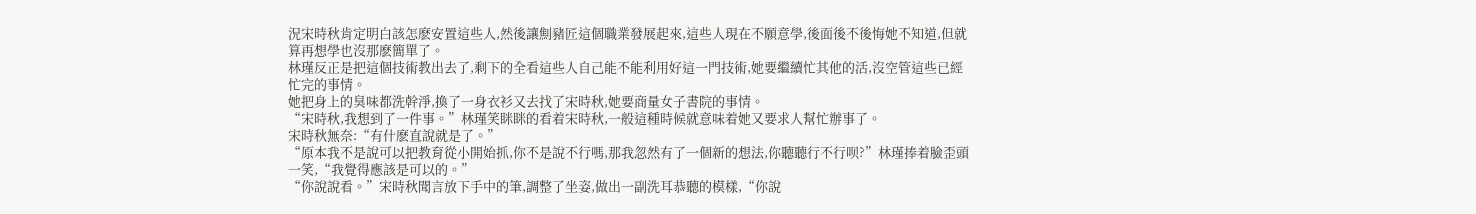況宋時秋肯定明白該怎麽安置這些人,然後讓劁豬匠這個職業發展起來,這些人現在不願意學,後面後不後悔她不知道,但就算再想學也沒那麽簡單了。
林瑾反正是把這個技術教出去了,剩下的全看這些人自己能不能利用好這一門技術,她要繼續忙其他的活,沒空管這些已經忙完的事情。
她把身上的臭味都洗幹淨,換了一身衣衫又去找了宋時秋,她要商量女子書院的事情。
“宋時秋,我想到了一件事。”林瑾笑眯眯的看着宋時秋,一般這種時候就意味着她又要求人幫忙辦事了。
宋時秋無奈:“有什麽直說就是了。”
“原本我不是說可以把教育從小開始抓,你不是說不行嗎,那我忽然有了一個新的想法,你聽聽行不行呗?”林瑾捧着臉歪頭一笑,“我覺得應該是可以的。”
“你說說看。”宋時秋聞言放下手中的筆,調整了坐姿,做出一副洗耳恭聽的模樣,“你說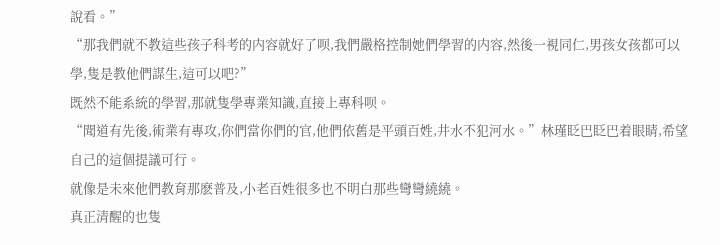說看。”
“那我們就不教這些孩子科考的内容就好了呗,我們嚴格控制她們學習的内容,然後一視同仁,男孩女孩都可以學,隻是教他們謀生,這可以吧?”
既然不能系統的學習,那就隻學專業知識,直接上專科呗。
“聞道有先後,術業有專攻,你們當你們的官,他們依舊是平頭百姓,井水不犯河水。”林瑾眨巴眨巴着眼睛,希望自己的這個提議可行。
就像是未來他們教育那麽普及,小老百姓很多也不明白那些彎彎繞繞。
真正清醒的也隻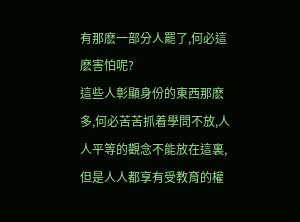有那麽一部分人罷了,何必這麽害怕呢?
這些人彰顯身份的東西那麽多,何必苦苦抓着學問不放,人人平等的觀念不能放在這裏,但是人人都享有受教育的權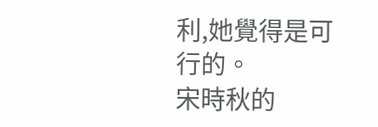利,她覺得是可行的。
宋時秋的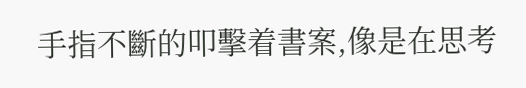手指不斷的叩擊着書案,像是在思考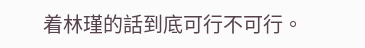着林瑾的話到底可行不可行。